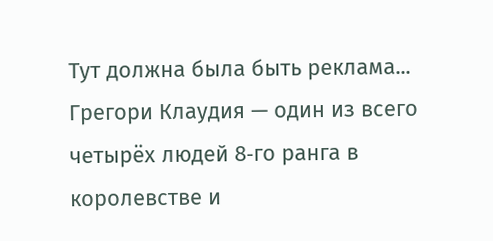Тут должна была быть реклама...
Грегори Клаудия — один из всего четырёх людей 8‑го ранга в королевстве и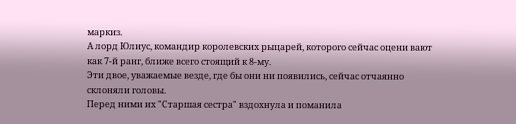маркиз.
А лорд Юлиус, командир королевских рыцарей, которого сейчас оцени вают как 7‑й ранг, ближе всего стоящий к 8‑му.
Эти двое, уважаемые везде, где бы они ни появились, сейчас отчаянно склоняли головы.
Перед ними их "Старшая сестра" вздохнула и поманила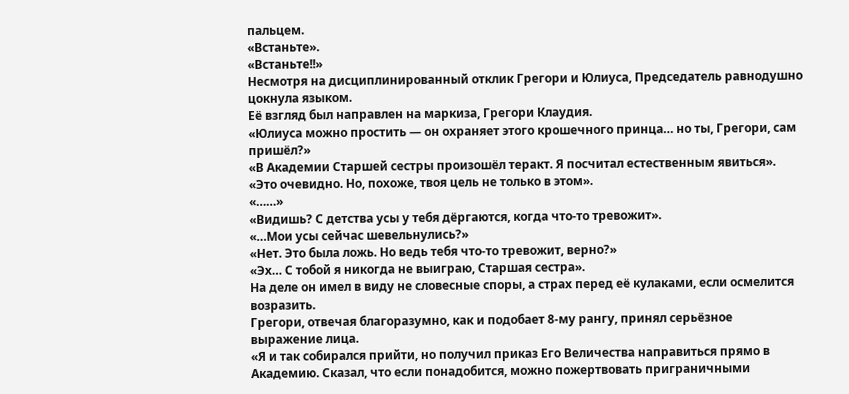пальцем.
«Встаньте».
«Встаньте!!»
Несмотря на дисциплинированный отклик Грегори и Юлиуса, Председатель равнодушно цокнула языком.
Её взгляд был направлен на маркиза, Грегори Клаудия.
«Юлиуса можно простить — он охраняет этого крошечного принца… но ты, Грегори, сам пришёл?»
«В Академии Старшей сестры произошёл теракт. Я посчитал естественным явиться».
«Это очевидно. Но, похоже, твоя цель не только в этом».
«……»
«Видишь? С детства усы у тебя дёргаются, когда что‑то тревожит».
«…Мои усы сейчас шевельнулись?»
«Нет. Это была ложь. Но ведь тебя что‑то тревожит, верно?»
«Эх… С тобой я никогда не выиграю, Старшая сестра».
На деле он имел в виду не словесные споры, а страх перед её кулаками, если осмелится возразить.
Грегори, отвечая благоразумно, как и подобает 8‑му рангу, принял серьёзное выражение лица.
«Я и так собирался прийти, но получил приказ Его Величества направиться прямо в Академию. Сказал, что если понадобится, можно пожертвовать приграничными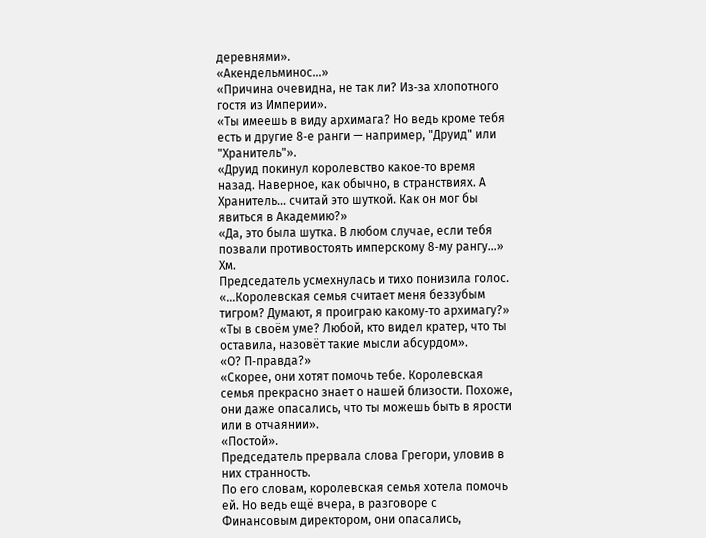деревнями».
«Акендельминос…»
«Причина очевидна, не так ли? Из‑за хлопотного гостя из Империи».
«Ты имеешь в виду архимага? Но ведь кроме тебя есть и другие 8‑е ранги — например, "Друид" или "Хранитель"».
«Друид покинул королевство какое‑то время назад. Наверное, как обычно, в странствиях. А Хранитель… считай это шуткой. Как он мог бы явиться в Академию?»
«Да, это была шутка. В любом случае, если тебя позвали противостоять имперскому 8‑му рангу…»
Хм.
Председатель усмехнулась и тихо понизила голос.
«…Королевская семья считает меня беззубым тигром? Думают, я проиграю какому‑то архимагу?»
«Ты в своём уме? Любой, кто видел кратер, что ты оставила, назовёт такие мысли абсурдом».
«О? П‑правда?»
«Скорее, они хотят помочь тебе. Королевская семья прекрасно знает о нашей близости. Похоже, они даже опасались, что ты можешь быть в ярости или в отчаянии».
«Постой».
Председатель прервала слова Грегори, уловив в них странность.
По его словам, королевская семья хотела помочь ей. Но ведь ещё вчера, в разговоре с Финансовым директором, они опасались,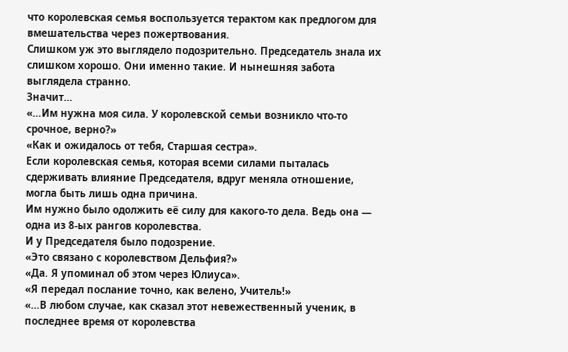что королевская семья воспользуется терактом как предлогом для вмешательства через пожертвования.
Слишком уж это выглядело подозрительно. Председатель знала их слишком хорошо. Они именно такие. И нынешняя забота выглядела странно.
Значит…
«…Им нужна моя сила. У королевской семьи возникло что‑то срочное, верно?»
«Как и ожидалось от тебя, Старшая сестра».
Если королевская семья, которая всеми силами пыталась сдерживать влияние Председателя, вдруг меняла отношение, могла быть лишь одна причина.
Им нужно было одолжить её силу для какого‑то дела. Ведь она — одна из 8‑ых рангов королевства.
И у Председателя было подозрение.
«Это связано с королевством Дельфия?»
«Да. Я упоминал об этом через Юлиуса».
«Я передал послание точно, как велено, Учитель!»
«…В любом случае, как сказал этот невежественный ученик, в последнее время от королевства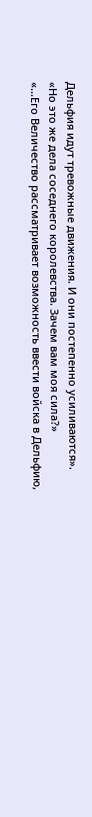Дельфия идут тревожные движения. И они постепенно усиливаются».
«Но это же дела соседнего королевства. Зачем вам моя сила?»
«…Его Величество рассматривает возможность ввести войска в Дельфию,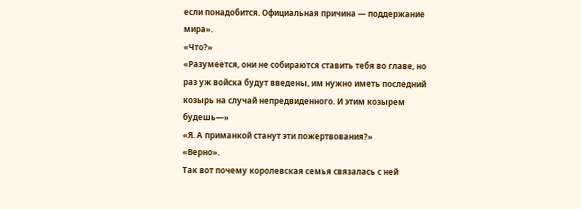если понадобится. Официальная причина — поддержание мира».
«Что?»
«Разумеется, они не собираются ставить тебя во главе, но раз уж войска будут введены, им нужно иметь последний козырь на случай непредвиденного. И этим козырем будешь—»
«Я. А приманкой станут эти пожертвования?»
«Верно».
Так вот почему королевская семья связалась с ней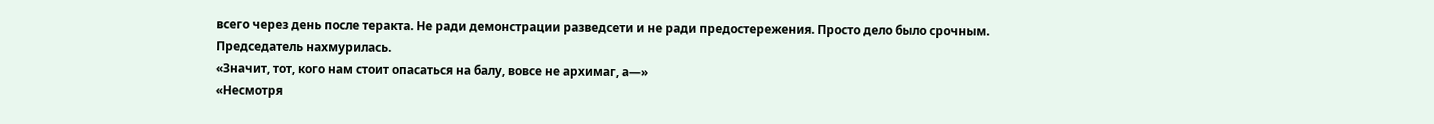всего через день после теракта. Не ради демонстрации разведсети и не ради предостережения. Просто дело было срочным.
Председатель нахмурилась.
«Значит, тот, кого нам стоит опасаться на балу, вовсе не архимаг, а—»
«Несмотря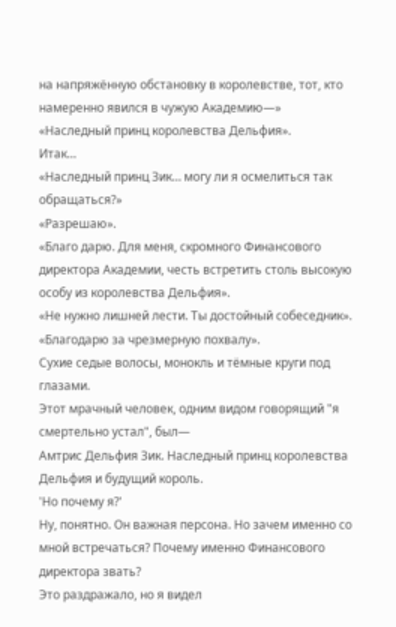на напряжённую обстановку в королевстве, тот, кто намеренно явился в чужую Академию—»
«Наследный принц королевства Дельфия».
Итак…
«Наследный принц Зик… могу ли я осмелиться так обращаться?»
«Разрешаю».
«Благо дарю. Для меня, скромного Финансового директора Академии, честь встретить столь высокую особу из королевства Дельфия».
«Не нужно лишней лести. Ты достойный собеседник».
«Благодарю за чрезмерную похвалу».
Сухие седые волосы, монокль и тёмные круги под глазами.
Этот мрачный человек, одним видом говорящий "я смертельно устал", был—
Амтрис Дельфия Зик. Наследный принц королевства Дельфия и будущий король.
'Но почему я?'
Ну, понятно. Он важная персона. Но зачем именно со мной встречаться? Почему именно Финансового директора звать?
Это раздражало, но я видел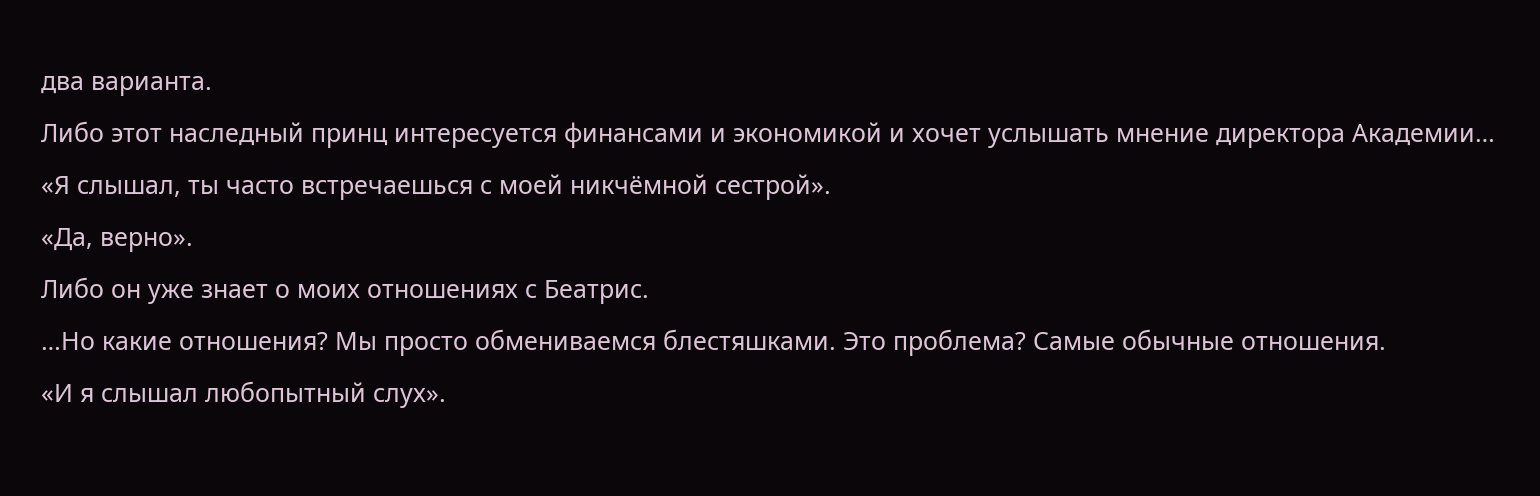два варианта.
Либо этот наследный принц интересуется финансами и экономикой и хочет услышать мнение директора Академии…
«Я слышал, ты часто встречаешься с моей никчёмной сестрой».
«Да, верно».
Либо он уже знает о моих отношениях с Беатрис.
…Но какие отношения? Мы просто обмениваемся блестяшками. Это проблема? Самые обычные отношения.
«И я слышал любопытный слух».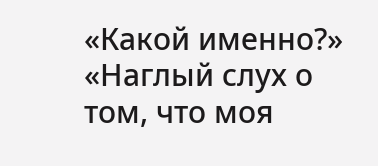«Какой именно?»
«Наглый слух о том, что моя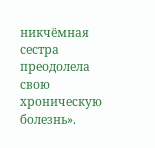никчёмная сестра преодолела свою хроническую болезнь».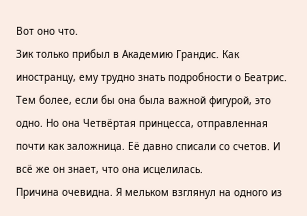Вот оно что.
Зик только прибыл в Академию Грандис. Как иностранцу, ему трудно знать подробности о Беатрис.
Тем более, если бы она была важной фигурой, это одно. Но она Четвёртая принцесса, отправленная почти как заложница. Её давно списали со счетов. И всё же он знает, что она исцелилась.
Причина очевидна. Я мельком взглянул на одного из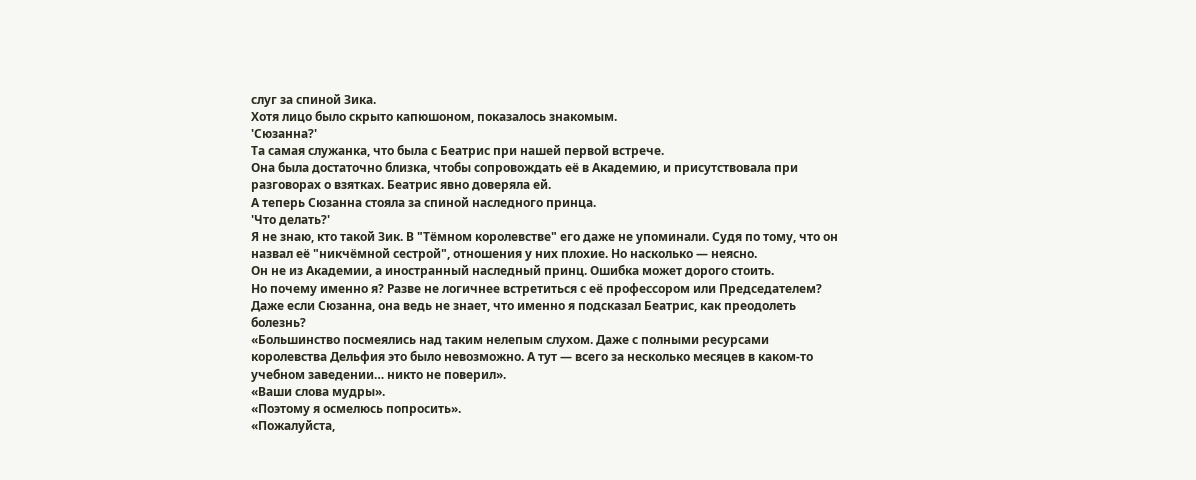слуг за спиной Зика.
Хотя лицо было скрыто капюшоном, показалось знакомым.
'Сюзанна?'
Та самая служанка, что была с Беатрис при нашей первой встрече.
Она была достаточно близка, чтобы сопровождать её в Академию, и присутствовала при разговорах о взятках. Беатрис явно доверяла ей.
А теперь Сюзанна стояла за спиной наследного принца.
'Что делать?'
Я не знаю, кто такой Зик. В "Тёмном королевстве" его даже не упоминали. Судя по тому, что он назвал её "никчёмной сестрой", отношения у них плохие. Но насколько — неясно.
Он не из Академии, а иностранный наследный принц. Ошибка может дорого стоить.
Но почему именно я? Разве не логичнее встретиться с её профессором или Председателем? Даже если Сюзанна, она ведь не знает, что именно я подсказал Беатрис, как преодолеть болезнь?
«Большинство посмеялись над таким нелепым слухом. Даже с полными ресурсами королевства Дельфия это было невозможно. А тут — всего за несколько месяцев в каком‑то учебном заведении… никто не поверил».
«Ваши слова мудры».
«Поэтому я осмелюсь попросить».
«Пожалуйста,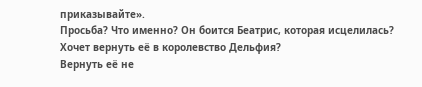приказывайте».
Просьба? Что именно? Он боится Беатрис, которая исцелилась? Хочет вернуть её в королевство Дельфия?
Вернуть её не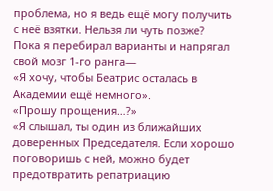проблема, но я ведь ещё могу получить с неё взятки. Нельзя ли чуть позже?
Пока я перебирал варианты и напрягал свой мозг 1‑го ранга—
«Я хочу, чтобы Беатрис осталась в Академии ещё немного».
«Прошу прощения…?»
«Я слышал, ты один из ближайших доверенных Председателя. Если хорошо поговоришь с ней, можно будет предотвратить репатриацию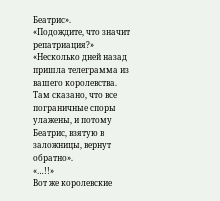Беатрис».
«Подождите, что значит репатриация?»
«Несколько дней назад пришла телеграмма из вашего королевства. Там сказано, что все пограничные споры улажены, и потому Беатрис, взятую в заложницы, вернут обратно».
«…!!»
Вот же королевские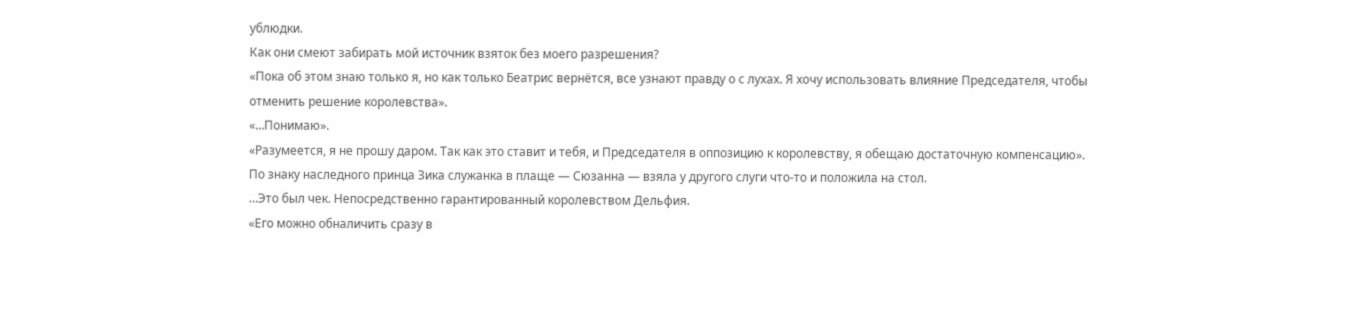ублюдки.
Как они смеют забирать мой источник взяток без моего разрешения?
«Пока об этом знаю только я, но как только Беатрис вернётся, все узнают правду о с лухах. Я хочу использовать влияние Председателя, чтобы отменить решение королевства».
«…Понимаю».
«Разумеется, я не прошу даром. Так как это ставит и тебя, и Председателя в оппозицию к королевству, я обещаю достаточную компенсацию».
По знаку наследного принца Зика служанка в плаще — Сюзанна — взяла у другого слуги что‑то и положила на стол.
…Это был чек. Непосредственно гарантированный королевством Дельфия.
«Его можно обналичить сразу в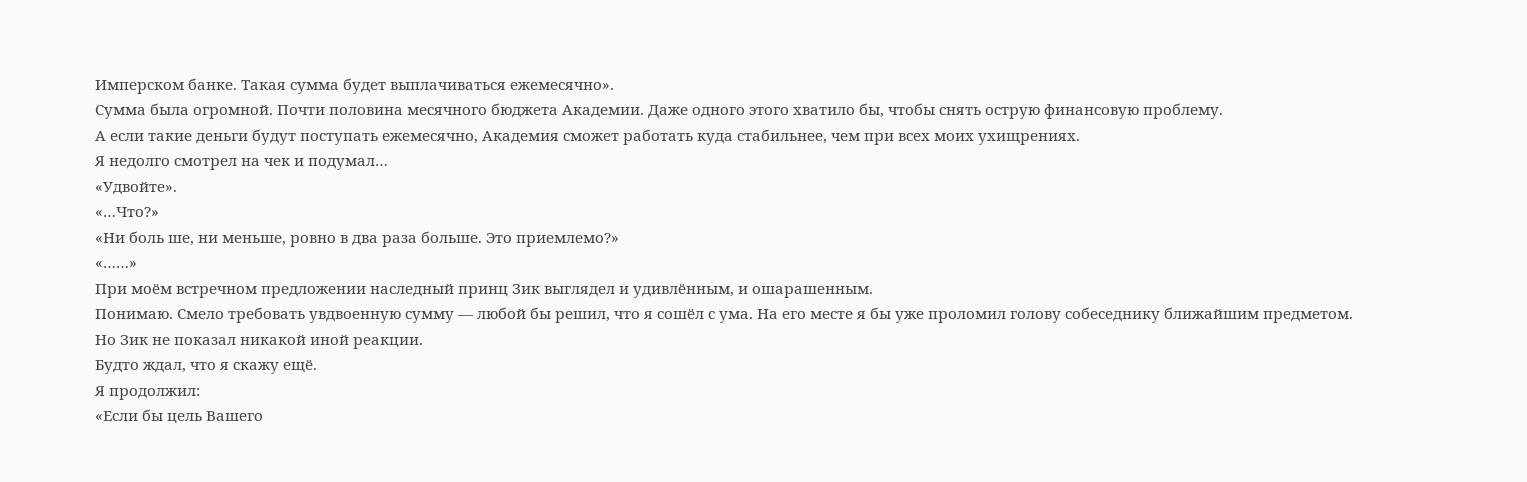Имперском банке. Такая сумма будет выплачиваться ежемесячно».
Сумма была огромной. Почти половина месячного бюджета Академии. Даже одного этого хватило бы, чтобы снять острую финансовую проблему.
А если такие деньги будут поступать ежемесячно, Академия сможет работать куда стабильнее, чем при всех моих ухищрениях.
Я недолго смотрел на чек и подумал…
«Удвойте».
«…Что?»
«Ни боль ше, ни меньше, ровно в два раза больше. Это приемлемо?»
«……»
При моём встречном предложении наследный принц Зик выглядел и удивлённым, и ошарашенным.
Понимаю. Смело требовать увдвоенную сумму — любой бы решил, что я сошёл с ума. На его месте я бы уже проломил голову собеседнику ближайшим предметом.
Но Зик не показал никакой иной реакции.
Будто ждал, что я скажу ещё.
Я продолжил:
«Если бы цель Вашего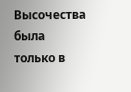Высочества была только в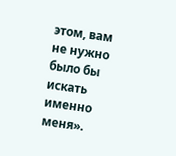этом, вам не нужно было бы искать именно меня».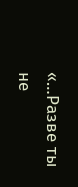«…Разве ты не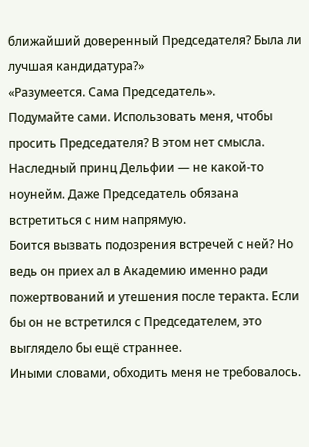ближайший доверенный Председателя? Была ли лучшая кандидатура?»
«Разумеется. Сама Председатель».
Подумайте сами. Использовать меня, чтобы просить Председателя? В этом нет смысла. Наследный принц Дельфии — не какой‑то ноунейм. Даже Председатель обязана встретиться с ним напрямую.
Боится вызвать подозрения встречей с ней? Но ведь он приех ал в Академию именно ради пожертвований и утешения после теракта. Если бы он не встретился с Председателем, это выглядело бы ещё страннее.
Иными словами, обходить меня не требовалось.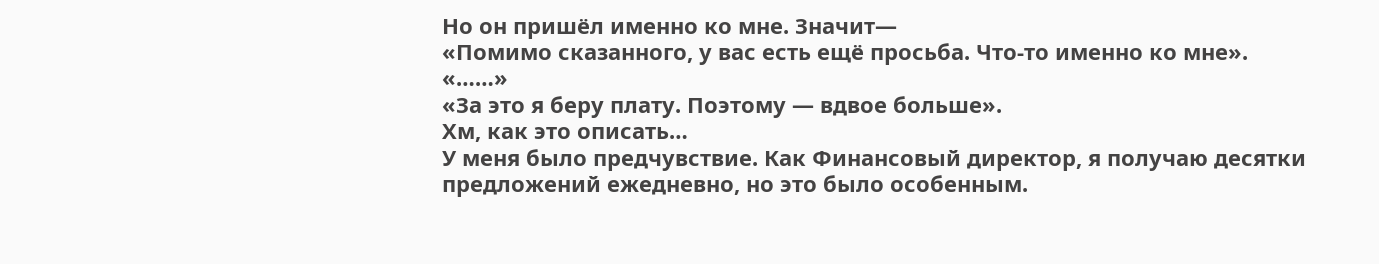Но он пришёл именно ко мне. Значит—
«Помимо сказанного, у вас есть ещё просьба. Что‑то именно ко мне».
«……»
«За это я беру плату. Поэтому — вдвое больше».
Хм, как это описать…
У меня было предчувствие. Как Финансовый директор, я получаю десятки предложений ежедневно, но это было особенным.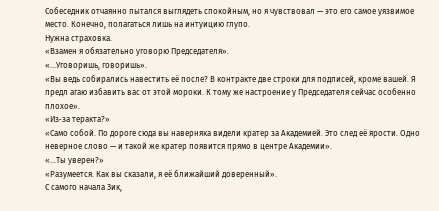Собеседник отчаянно пытался выглядеть спокойным, но я чувствовал — это его самое уязвимое место. Конечно, полагаться лишь на интуицию глупо.
Нужна страховка.
«Взамен я обязательно уговорю Председателя».
«…Уговоришь, говоришь».
«Вы ведь собирались навестить её после? В контракте две строки для подписей, кроме вашей. Я предл агаю избавить вас от этой мороки. К тому же настроение у Председателя сейчас особенно плохое».
«Из‑за теракта?»
«Само собой. По дороге сюда вы наверняка видели кратер за Академией. Это след её ярости. Одно неверное слово — и такой же кратер появится прямо в центре Академии».
«…Ты уверен?»
«Разумеется. Как вы сказали, я её ближайший доверенный».
С самого начала Зик,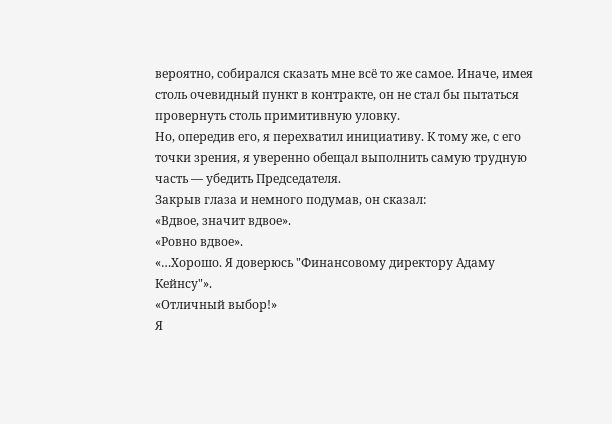вероятно, собирался сказать мне всё то же самое. Иначе, имея столь очевидный пункт в контракте, он не стал бы пытаться провернуть столь примитивную уловку.
Но, опередив его, я перехватил инициативу. К тому же, с его точки зрения, я уверенно обещал выполнить самую трудную часть — убедить Председателя.
Закрыв глаза и немного подумав, он сказал:
«Вдвое, значит вдвое».
«Ровно вдвое».
«…Хорошо. Я доверюсь "Финансовому директору Адаму Кейнсу"».
«Отличный выбор!»
Я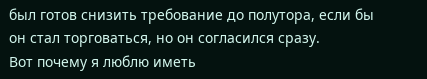был готов снизить требование до полутора, если бы он стал торговаться, но он согласился сразу.
Вот почему я люблю иметь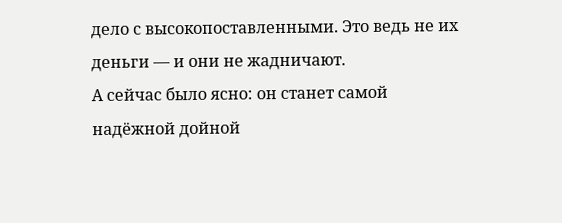дело с высокопоставленными. Это ведь не их деньги — и они не жадничают.
А сейчас было ясно: он станет самой надёжной дойной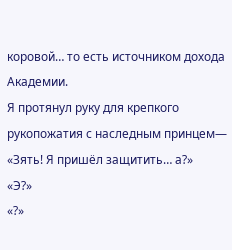коровой… то есть источником дохода Академии.
Я протянул руку для крепкого рукопожатия с наследным принцем—
«Зять! Я пришёл защитить… а?»
«Э?»
«?»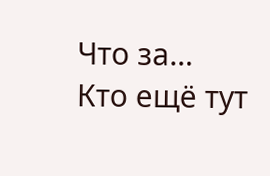Что за…
Кто ещё тут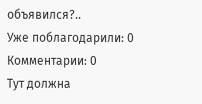объявился?..
Уже поблагодарили: 0
Комментарии: 0
Тут должна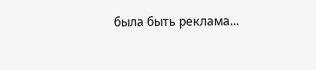была быть реклама...